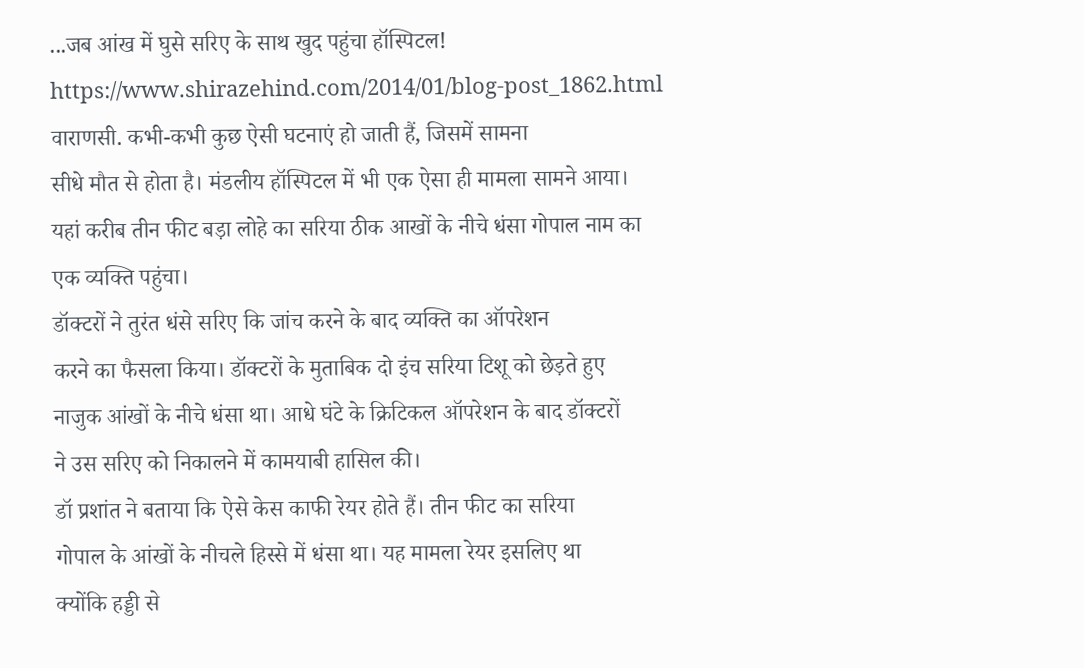...जब आंख में घुसे सरिए के साथ खुद पहुंचा हॉस्पिटल!
https://www.shirazehind.com/2014/01/blog-post_1862.html
वाराणसी. कभी-कभी कुछ ऐसी घटनाएं हो जाती हैं, जिसमें सामना
सीधे मौत से होता है। मंडलीय हॉस्पिटल में भी एक ऐसा ही मामला सामने आया।
यहां करीब तीन फीट बड़ा लोहे का सरिया ठीक आखों के नीचे धंसा गोपाल नाम का
एक व्यक्ति पहुंचा।
डॉक्टरों ने तुरंत धंसे सरिए कि जांच करने के बाद व्यक्ति का ऑपरेशन
करने का फैसला किया। डॉक्टरों के मुताबिक दो इंच सरिया टिशू को छेड़ते हुए
नाजुक आंखों के नीचे धंसा था। आधे घंटे के क्रिटिकल ऑपरेशन के बाद डॉक्टरों
ने उस सरिए को निकालने में कामयाबी हासिल की।
डॉ प्रशांत ने बताया कि ऐसे केस काफी रेयर होते हैं। तीन फीट का सरिया
गोपाल के आंखों के नीचले हिस्से में धंसा था। यह मामला रेयर इसलिए था
क्योंकि हड्डी से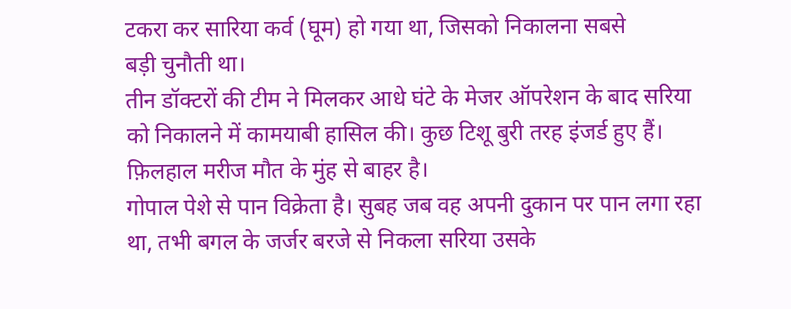टकरा कर सारिया कर्व (घूम) हो गया था, जिसको निकालना सबसे
बड़ी चुनौती था।
तीन डॉक्टरों की टीम ने मिलकर आधे घंटे के मेजर ऑपरेशन के बाद सरिया
को निकालने में कामयाबी हासिल की। कुछ टिशू बुरी तरह इंजर्ड हुए हैं।
फ़िलहाल मरीज मौत के मुंह से बाहर है।
गोपाल पेशे से पान विक्रेता है। सुबह जब वह अपनी दुकान पर पान लगा रहा
था, तभी बगल के जर्जर बरजे से निकला सरिया उसके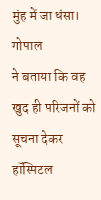मुंह में जा धंसा। गोपाल
ने बताया कि वह खुद ही परिजनों को सूचना देकर हॉस्पिटल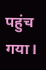पहुंच गया।